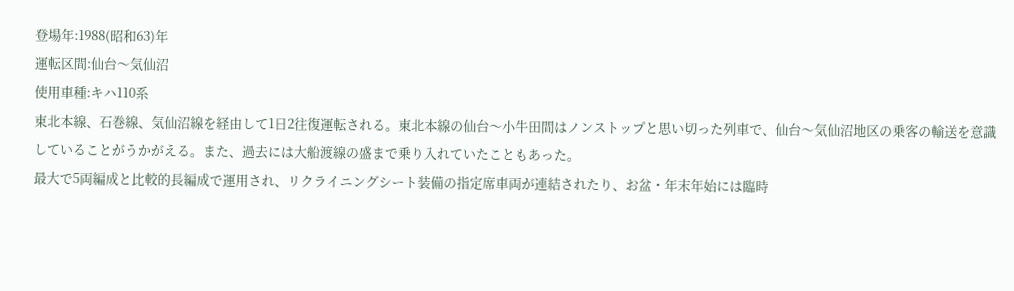登場年:1988(昭和63)年
運転区間:仙台〜気仙沼
使用車種:キハ110系
東北本線、石巻線、気仙沼線を経由して1日2往復運転される。東北本線の仙台〜小牛田間はノンストップと思い切った列車で、仙台〜気仙沼地区の乗客の輸送を意識していることがうかがえる。また、過去には大船渡線の盛まで乗り入れていたこともあった。
最大で5両編成と比較的長編成で運用され、リクライニングシート装備の指定席車両が連結されたり、お盆・年末年始には臨時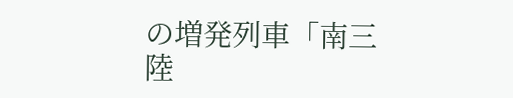の増発列車「南三陸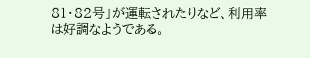81・82号」が運転されたりなど、利用率は好調なようである。